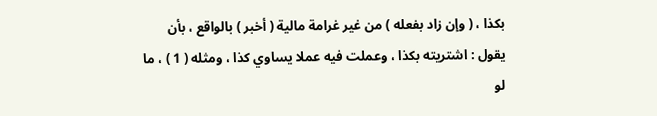بكذا ، ( وإن زاد بفعله ) من غير غرامة مالية ( أخبر ) بالواقع ، بأن
يقول : اشتريته بكذا ، وعملت فيه عملا يساوي كذا ، ومثله ( 1 ) ، ما
لو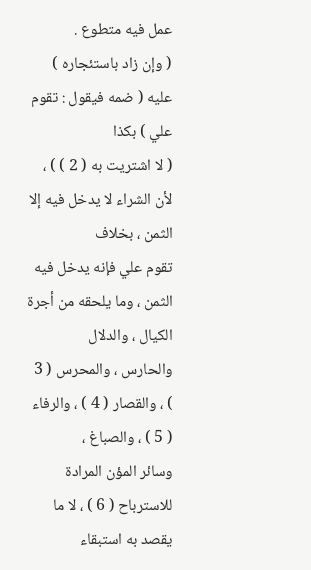عمل فيه متطوع .
( وإن زاد باستئجاره ) عليه ( ضمه فيقول : تقوم علي ) بكذا
( لا اشتريت به ( 2 ) ) ، لأن الشراء لا يدخل فيه إلا الثمن ، بخلاف
تقوم علي فإنه يدخل فيه الثمن ، وما يلحقه من أجرة الكيال ، والدلال
والحارس ، والمحرس ( 3 ) ، والقصار ( 4 ) ، والرفاء ( 5 ) ، والصباغ ،
وسائر المؤن المرادة للاسترباح ( 6 ) ، لا ما يقصد به استبقاء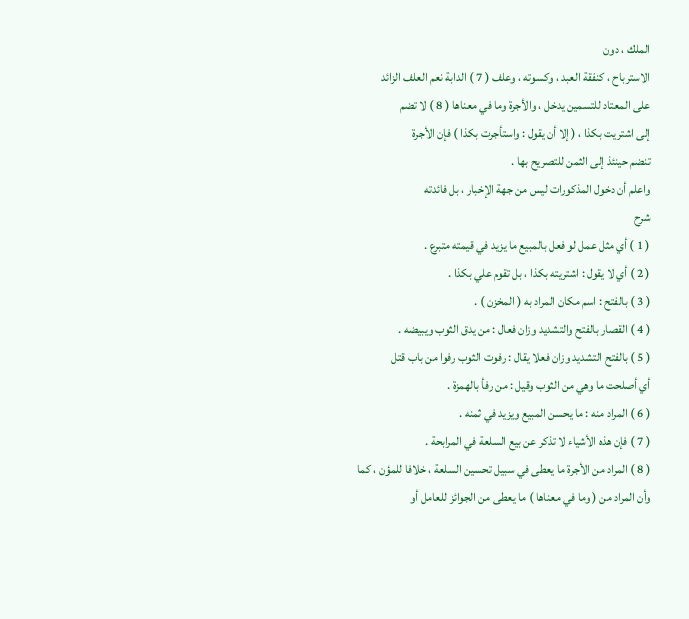الملك ، دون
الاسترباح ، كنفقة العبد ، وكسوته ، وعلف ( 7 ) الدابة نعم العلف الزائد
على المعتاد للتسمين يدخل ، والأجرة وما في معناها ( 8 ) لا تضم
إلى اشتريت بكذا ، ( إلا أن يقول : واستأجرت بكذا ) فإن الأجرة
تنضم حينئذ إلى الثمن للتصريح بها .
واعلم أن دخول المذكورات ليس من جهة الإخبار ، بل فائدته
شرح
( 1 ) أي مثل عمل لو فعل بالمبيع ما يزيد في قيمته متبرع .
( 2 ) أي لا يقول : اشتريته بكذا ، بل تقوم علي بكذا .
( 3 ) بالفتح : اسم مكان المراد به ( المخزن ) .
( 4 ) القصار بالفتح والتشديد وزان فعال : من يدق الثوب ويبيضه .
( 5 ) بالفتح التشديد وزان فعلا يقال : رفوت الثوب رفوا من باب قتل
أي أصلحت ما وهي من الثوب وقيل : من رفأ بالهمزة .
( 6 ) المراد منه : ما يحسن المبيع ويزيد في ثمنه .
( 7 ) فإن هذه الأشياء لا تذكر عن بيع السلعة في المرابحة .
( 8 ) المراد من الأجرة ما يعطى في سبيل تحسين السلعة ، خلافا للمؤن ، كما
وأن المراد من ( وما في معناها ) ما يعطى من الجوائز للعامل أو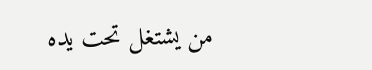من يشتغل تحت يده